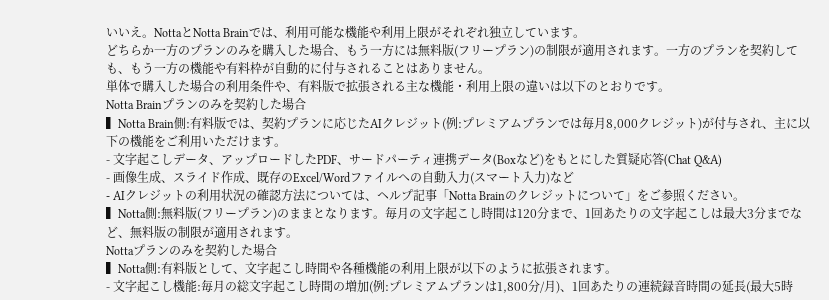いいえ。NottaとNotta Brainでは、利用可能な機能や利用上限がそれぞれ独立しています。
どちらか一方のプランのみを購入した場合、もう一方には無料版(フリープラン)の制限が適用されます。一方のプランを契約しても、もう一方の機能や有料枠が自動的に付与されることはありません。
単体で購入した場合の利用条件や、有料版で拡張される主な機能・利用上限の違いは以下のとおりです。
Notta Brainプランのみを契約した場合
▍Notta Brain側:有料版では、契約プランに応じたAIクレジット(例:プレミアムプランでは毎月8,000クレジット)が付与され、主に以下の機能をご利用いただけます。
- 文字起こしデータ、アップロードしたPDF、サードパーティ連携データ(Boxなど)をもとにした質疑応答(Chat Q&A)
- 画像生成、スライド作成、既存のExcel/Wordファイルへの自動入力(スマート入力)など
- AIクレジットの利用状況の確認方法については、ヘルプ記事「Notta Brainのクレジットについて」をご参照ください。
▍Notta側:無料版(フリープラン)のままとなります。毎月の文字起こし時間は120分まで、1回あたりの文字起こしは最大3分までなど、無料版の制限が適用されます。
Nottaプランのみを契約した場合
▍Notta側:有料版として、文字起こし時間や各種機能の利用上限が以下のように拡張されます。
- 文字起こし機能:毎月の総文字起こし時間の増加(例:プレミアムプランは1,800分/月)、1回あたりの連続録音時間の延長(最大5時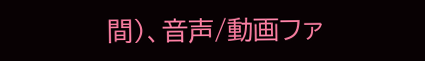間)、音声/動画ファ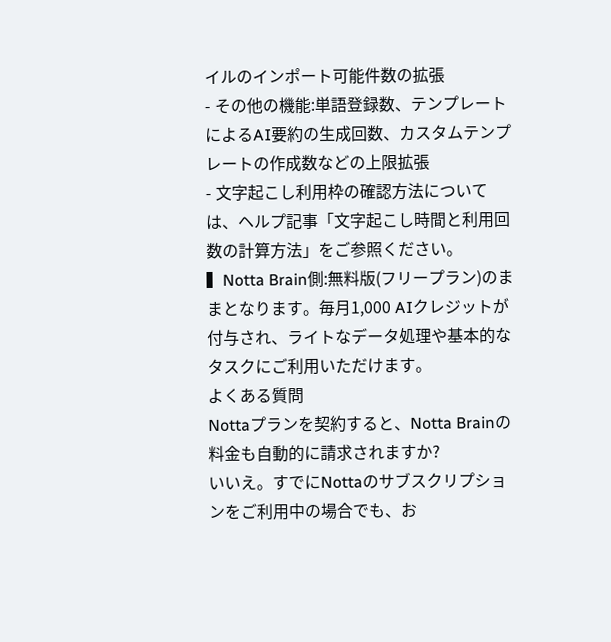イルのインポート可能件数の拡張
- その他の機能:単語登録数、テンプレートによるAI要約の生成回数、カスタムテンプレートの作成数などの上限拡張
- 文字起こし利用枠の確認方法については、ヘルプ記事「文字起こし時間と利用回数の計算方法」をご参照ください。
▍Notta Brain側:無料版(フリープラン)のままとなります。毎月1,000 AIクレジットが付与され、ライトなデータ処理や基本的なタスクにご利用いただけます。
よくある質問
Nottaプランを契約すると、Notta Brainの料金も自動的に請求されますか?
いいえ。すでにNottaのサブスクリプションをご利用中の場合でも、お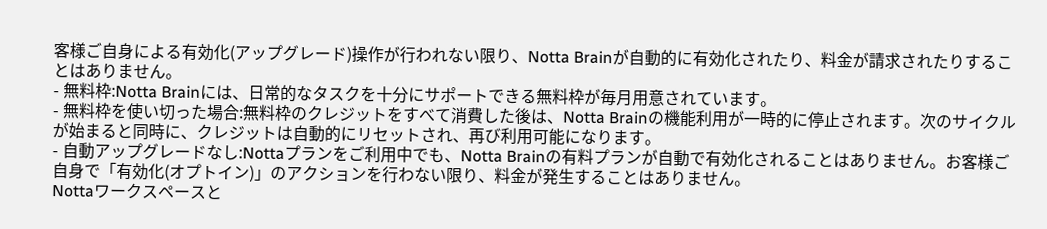客様ご自身による有効化(アップグレード)操作が行われない限り、Notta Brainが自動的に有効化されたり、料金が請求されたりすることはありません。
- 無料枠:Notta Brainには、日常的なタスクを十分にサポートできる無料枠が毎月用意されています。
- 無料枠を使い切った場合:無料枠のクレジットをすべて消費した後は、Notta Brainの機能利用が一時的に停止されます。次のサイクルが始まると同時に、クレジットは自動的にリセットされ、再び利用可能になります。
- 自動アップグレードなし:Nottaプランをご利用中でも、Notta Brainの有料プランが自動で有効化されることはありません。お客様ご自身で「有効化(オプトイン)」のアクションを行わない限り、料金が発生することはありません。
Nottaワークスペースと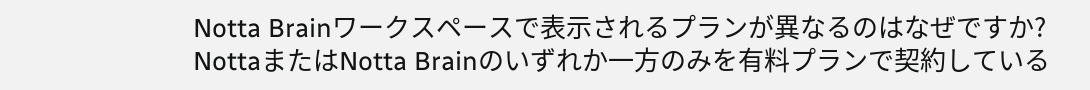Notta Brainワークスペースで表示されるプランが異なるのはなぜですか?
NottaまたはNotta Brainのいずれか一方のみを有料プランで契約している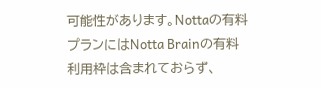可能性があります。Nottaの有料プランにはNotta Brainの有料利用枠は含まれておらず、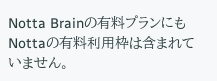Notta Brainの有料プランにもNottaの有料利用枠は含まれていません。